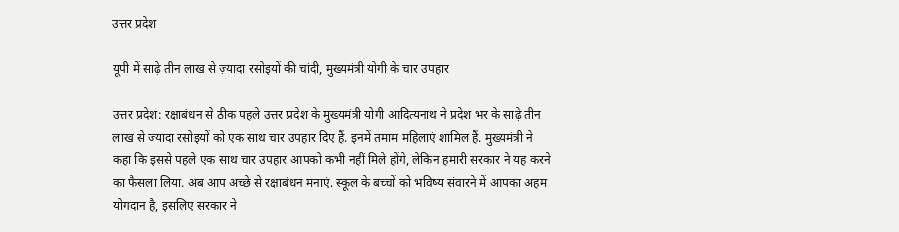उत्तर प्रदेश

यूपी में साढ़े तीन लाख से ज़्यादा रसोइयों की चांदी, मुख्यमंत्री योगी के चार उपहार

उत्तर प्रदेश: रक्षाबंधन से ठीक पहले उत्तर प्रदेश के मुख्यमंत्री योगी आदित्यनाथ ने प्रदेश भर के साढ़े तीन लाख से ज्यादा रसोइयों को एक साथ चार उपहार दिए हैं. इनमें तमाम महिलाएं शामिल हैं. मुख्यमंत्री ने कहा कि इससे पहले एक साथ चार उपहार आपको कभी नहीं मिले होंगे, लेकिन हमारी सरकार ने यह करने का फैसला लिया. अब आप अच्छे से रक्षाबंधन मनाएं. स्कूल के बच्चों को भविष्य संवारने में आपका अहम योगदान है, इसलिए सरकार ने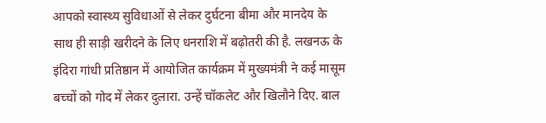आपको स्वास्थ्य सुविधाओं से लेकर दुर्घटना बीमा और मानदेय के साथ ही साड़ी खरीदने के लिए धनराशि में बढ़ोतरी की है. लखनऊ के इंदिरा गांधी प्रतिष्ठान में आयोजित कार्यक्रम में मुख्यमंत्री ने कई मासूम बच्चों को गोद में लेकर दुलारा. उन्हें चॉकलेट और खिलौने दिए. बाल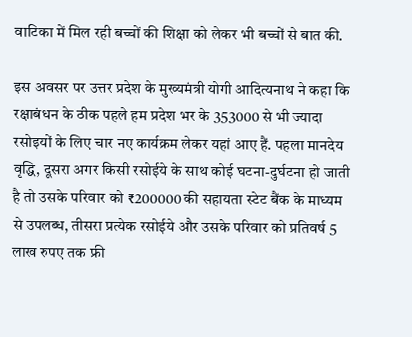वाटिका में मिल रही बच्चों की शिक्षा को लेकर भी बच्चों से बात की.

इस अवसर पर उत्तर प्रदेश के मुख्यमंत्री योगी आदित्यनाथ ने कहा कि रक्षाबंधन के ठीक पहले हम प्रदेश भर के 353000 से भी ज्यादा रसोइयों के लिए चार नए कार्यक्रम लेकर यहां आए हैं. पहला मानदेय वृद्धि, दूसरा अगर किसी रसोईये के साथ कोई घटना-दुर्घटना हो जाती है तो उसके परिवार को ₹200000 की सहायता स्टेट बैंक के माध्यम से उपलब्ध, तीसरा प्रत्येक रसोईये और उसके परिवार को प्रतिवर्ष 5 लाख रुपए तक फ्री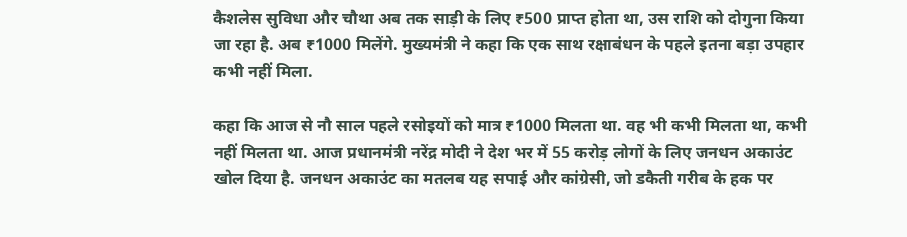कैशलेस सुविधा और चौथा अब तक साड़ी के लिए ₹500 प्राप्त होता था, उस राशि को दोगुना किया जा रहा है. अब ₹1000 मिलेंगे. मुख्यमंत्री ने कहा कि एक साथ रक्षाबंधन के पहले इतना बड़ा उपहार कभी नहीं मिला.

कहा कि आज से नौ साल पहले रसोइयों को मात्र ₹1000 मिलता था. वह भी कभी मिलता था, कभी नहीं मिलता था. आज प्रधानमंत्री नरेंद्र मोदी ने देश भर में 55 करोड़ लोगों के लिए जनधन अकाउंट खोल दिया है. जनधन अकाउंट का मतलब यह सपाई और कांग्रेसी, जो डकैती गरीब के हक पर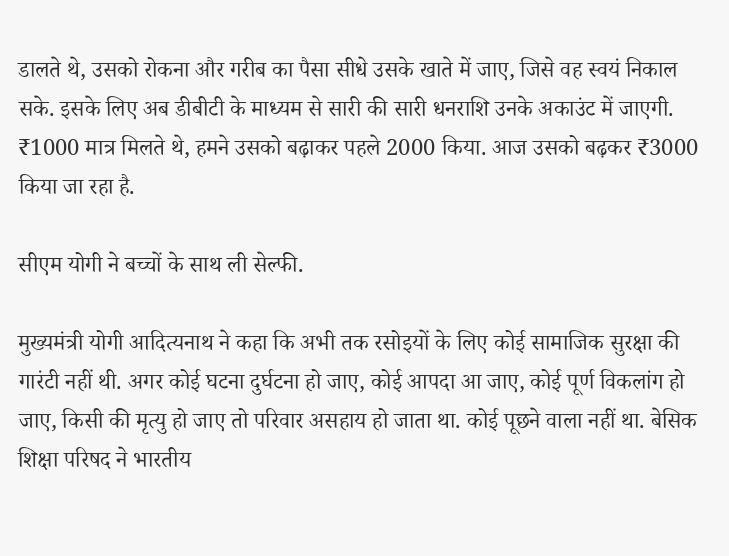डालते थे, उसको रोकना और गरीब का पैसा सीधे उसके खाते में जाए, जिसे वह स्वयं निकाल सके. इसके लिए अब डीबीटी के माध्यम से सारी की सारी धनराशि उनके अकाउंट में जाएगी. ₹1000 मात्र मिलते थे, हमने उसको बढ़ाकर पहले 2000 किया. आज उसको बढ़कर ₹3000 किया जा रहा है.

सीएम योगी ने बच्चों के साथ ली सेल्फी.

मुख्यमंत्री योगी आदित्यनाथ ने कहा कि अभी तक रसोइयों के लिए कोई सामाजिक सुरक्षा की गारंटी नहीं थी. अगर कोई घटना दुर्घटना हो जाए, कोई आपदा आ जाए, कोई पूर्ण विकलांग हो जाए, किसी की मृत्यु हो जाए तो परिवार असहाय हो जाता था. कोई पूछने वाला नहीं था. बेसिक शिक्षा परिषद ने भारतीय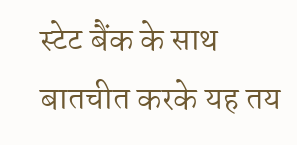स्टेट बैंक के साथ बातचीत करके यह तय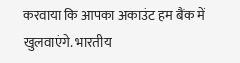करवाया कि आपका अकाउंट हम बैंक में खुलवाएंगे. भारतीय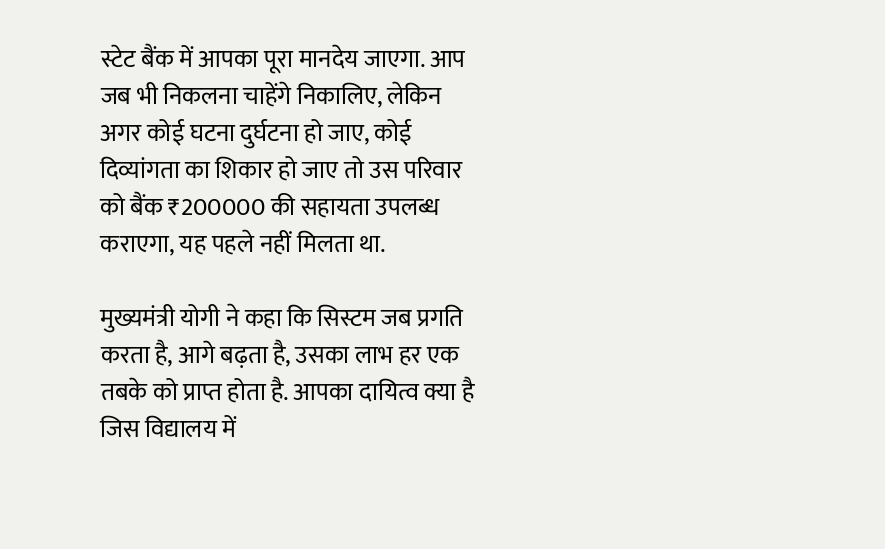स्टेट बैंक में आपका पूरा मानदेय जाएगा. आप जब भी निकलना चाहेंगे निकालिए, लेकिन अगर कोई घटना दुर्घटना हो जाए, कोई दिव्यांगता का शिकार हो जाए तो उस परिवार को बैंक ₹200000 की सहायता उपलब्ध कराएगा, यह पहले नहीं मिलता था.

मुख्यमंत्री योगी ने कहा कि सिस्टम जब प्रगति करता है, आगे बढ़ता है, उसका लाभ हर एक तबके को प्राप्त होता है. आपका दायित्व क्या है जिस विद्यालय में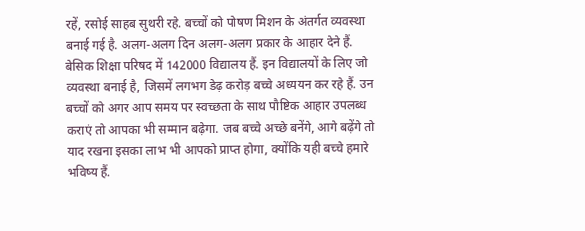रहें, रसोई साहब सुथरी रहे. बच्चों को पोषण मिशन के अंतर्गत व्यवस्था बनाई गई है. अलग-अलग दिन अलग-अलग प्रकार के आहार देने हैं. बेसिक शिक्षा परिषद में 142000 विद्यालय हैं. इन विद्यालयों के लिए जो व्यवस्था बनाई है, जिसमें लगभग डेढ़ करोड़ बच्चे अध्ययन कर रहे हैं. उन बच्चों को अगर आप समय पर स्वच्छता के साथ पौष्टिक आहार उपलब्ध कराएं तो आपका भी सम्मान बढ़ेगा. जब बच्चे अच्छे बनेंगे, आगे बढ़ेंगे तो याद रखना इसका लाभ भी आपको प्राप्त होगा, क्योंकि यही बच्चे हमारे भविष्य हैं.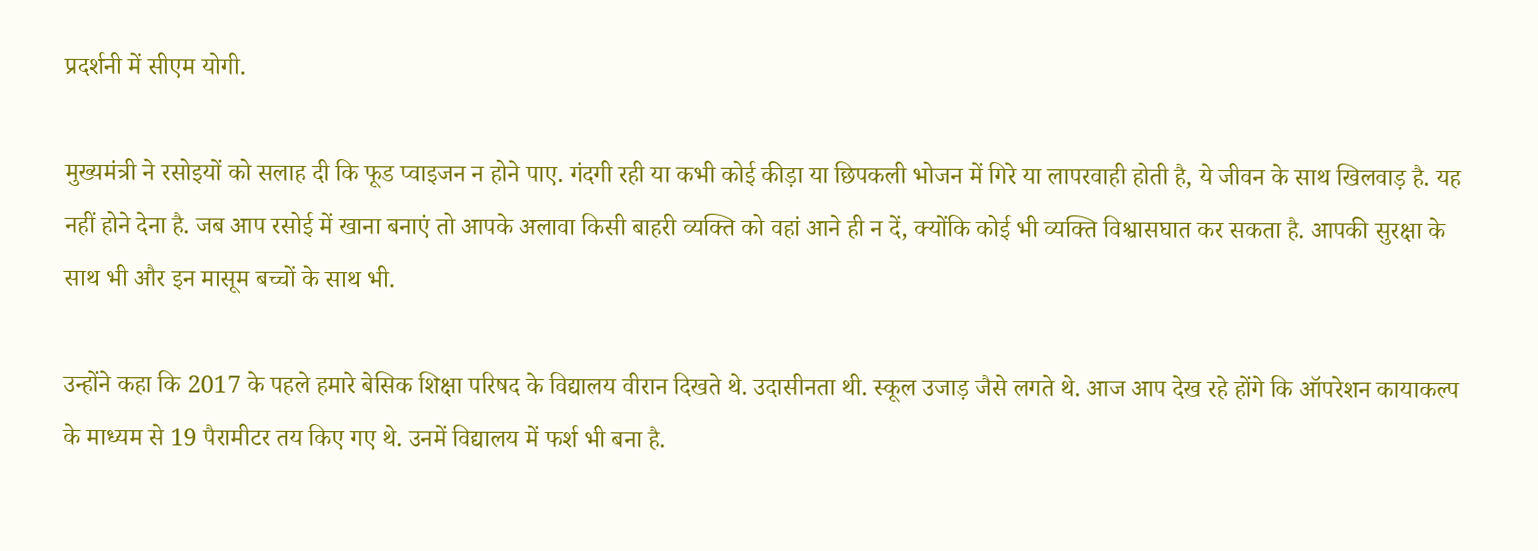प्रदर्शनी में सीएम योगी.

मुख्यमंत्री ने रसोइयों को सलाह दी कि फूड प्वाइजन न होने पाए. गंदगी रही या कभी कोई कीड़ा या छिपकली भोजन में गिरे या लापरवाही होती है, ये जीवन के साथ खिलवाड़ है. यह नहीं होने देना है. जब आप रसोई में खाना बनाएं तो आपके अलावा किसी बाहरी व्यक्ति को वहां आने ही न दें, क्योंकि कोई भी व्यक्ति विश्वासघात कर सकता है. आपकी सुरक्षा के साथ भी और इन मासूम बच्चों के साथ भी.

उन्होंने कहा कि 2017 के पहले हमारे बेसिक शिक्षा परिषद के विद्यालय वीरान दिखते थे. उदासीनता थी. स्कूल उजाड़ जैसे लगते थे. आज आप देख रहे होंगे कि ऑपरेशन कायाकल्प के माध्यम से 19 पैरामीटर तय किए गए थे. उनमें विद्यालय में फर्श भी बना है.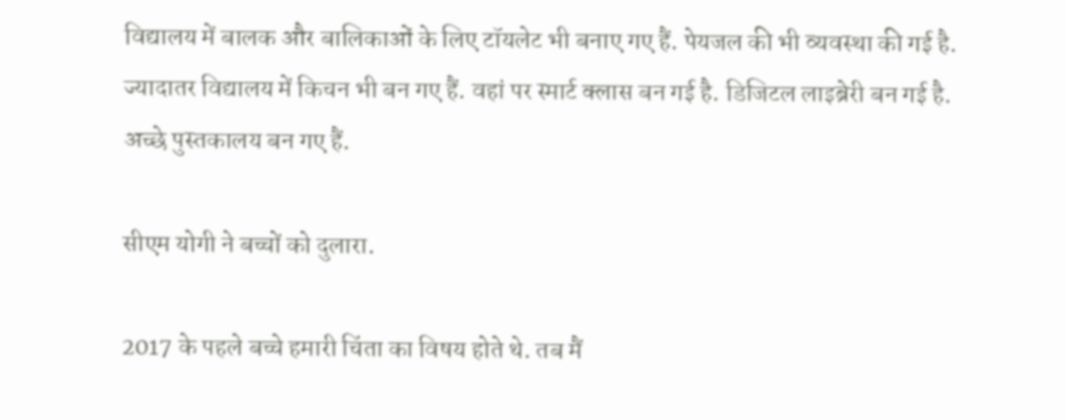विद्यालय में बालक और बालिकाओं के लिए टॉयलेट भी बनाए गए हैं. पेयजल की भी व्यवस्था की गई है. ज्यादातर विद्यालय में किचन भी बन गए हैं. वहां पर स्मार्ट क्लास बन गई है. डिजिटल लाइब्रेरी बन गई है. अच्छे पुस्तकालय बन गए हैं.

सीएम योगी ने बच्चों को दुलारा.

2017 के पहले बच्चे हमारी चिंता का विषय होते थे. तब मैं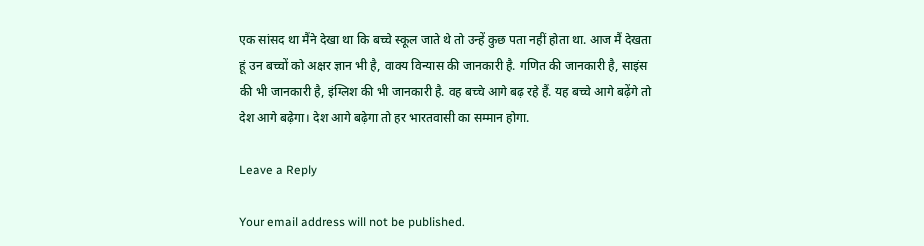एक सांसद था मैंने देखा था कि बच्चे स्कूल जाते थे तो उन्हें कुछ पता नहीं होता था. आज मैं देखता हूं उन बच्चों को अक्षर ज्ञान भी है, वाक्य विन्यास की जानकारी है. गणित की जानकारी है, साइंस की भी जानकारी है, इंग्लिश की भी जानकारी है. वह बच्चे आगे बढ़ रहे हैं. यह बच्चे आगे बढ़ेंगे तो देश आगे बढ़ेगा। देश आगे बढ़ेगा तो हर भारतवासी का सम्मान होगा.

Leave a Reply

Your email address will not be published.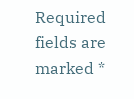Required fields are marked *